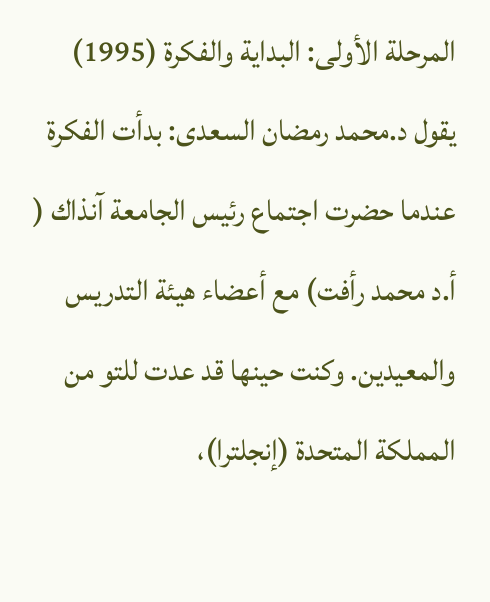المرحلة الأولى: البداية والفكرة (1995)
يقول د.محمد رمضان السعدى: بدأت الفكرة عندما حضرت اجتماع رئيس الجامعة آنذاك ( أ.د محمد رأفت) مع أعضاء هيئة التدريس والمعيدين. وكنت حينها قد عدت للتو من المملكة المتحدة (إنجلترا)،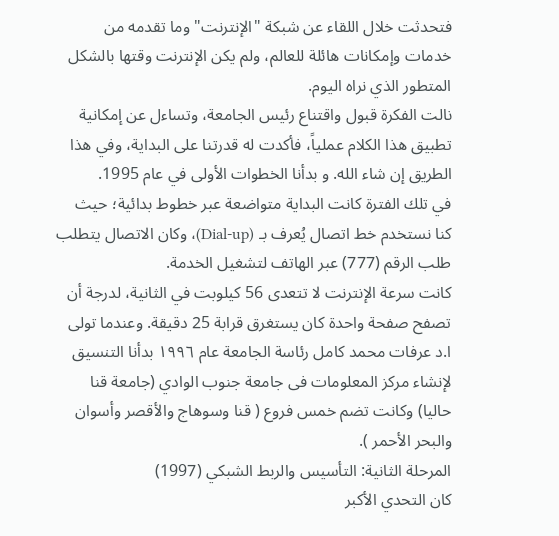فتحدثت خلال اللقاء عن شبكة "الإنترنت" وما تقدمه من خدمات وإمكانات هائلة للعالم، ولم يكن الإنترنت وقتها بالشكل المتطور الذي نراه اليوم.
نالت الفكرة قبول واقتناع رئيس الجامعة، وتساءل عن إمكانية تطبيق هذا الكلام عملياً، فأكدت له قدرتنا على البداية، وفي هذا الطريق إن شاء الله. و بدأنا الخطوات الأولى في عام 1995.
في تلك الفترة كانت البداية متواضعة عبر خطوط بدائية؛ حيث كنا نستخدم خط اتصال يُعرف بـ (Dial-up)، وكان الاتصال يتطلب طلب الرقم (777) عبر الهاتف لتشغيل الخدمة.
كانت سرعة الإنترنت لا تتعدى 56 كيلوبت في الثانية، لدرجة أن تصفح صفحة واحدة كان يستغرق قرابة 25 دقيقة. وعندما تولى ا.د عرفات محمد كامل رئاسة الجامعة عام ١٩٩٦ بدأنا التنسيق لإنشاء مركز المعلومات فى جامعة جنوب الوادي (جامعة قنا حاليا) وكانت تضم خمس فروع ( قنا وسوهاج والأقصر وأسوان والبحر الأحمر ).
المرحلة الثانية: التأسيس والربط الشبكي (1997)
كان التحدي الأكبر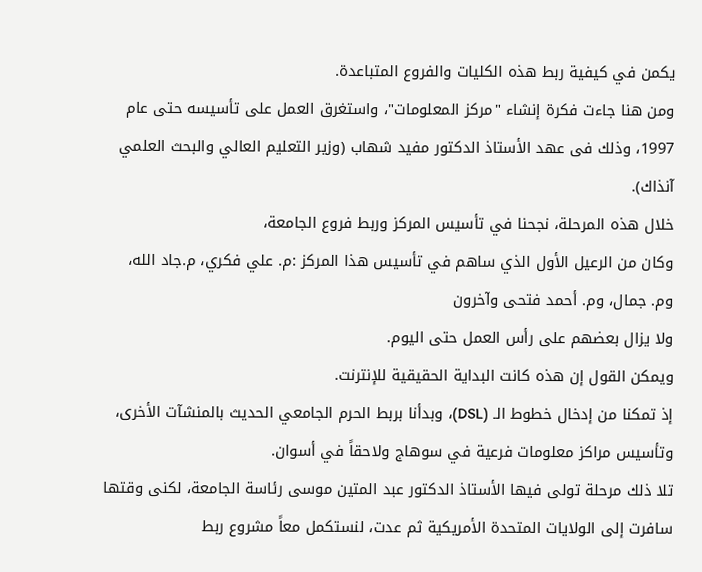يكمن في كيفية ربط هذه الكليات والفروع المتباعدة.
ومن هنا جاءت فكرة إنشاء "مركز المعلومات"، واستغرق العمل على تأسيسه حتى عام 1997، وذلك فى عهد الأستاذ الدكتور مفيد شهاب (وزير التعليم العالي والبحث العلمي آنذاك).
خلال هذه المرحلة، نجحنا في تأسيس المركز وربط فروع الجامعة،
وكان من الرعيل الأول الذي ساهم في تأسيس هذا المركز :م. علي فكري، م.جاد الله، وم. جمال، وم. أحمد فتحى وآخرون
ولا يزال بعضهم على رأس العمل حتى اليوم.
ويمكن القول إن هذه كانت البداية الحقيقية للإنترنت.
إذ تمكنا من إدخال خطوط الـ (DSL)، وبدأنا بربط الحرم الجامعي الحديث بالمنشآت الأخرى، وتأسيس مراكز معلومات فرعية في سوهاج ولاحقاً في أسوان.
تلا ذلك مرحلة تولى فيها الأستاذ الدكتور عبد المتين موسى رئاسة الجامعة، لكنى وقتها سافرت إلى الولايات المتحدة الأمريكية ثم عدت، لنستكمل معاً مشروع ربط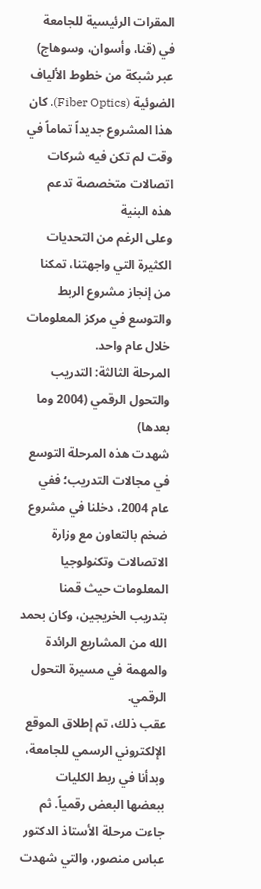المقرات الرئيسية للجامعة في (قنا، وأسوان، وسوهاج) عبر شبكة من خطوط الألياف الضوئية (Fiber Optics). كان هذا المشروع جديداً تماماً في وقت لم تكن فيه شركات اتصالات متخصصة تدعم هذه البنية
وعلى الرغم من التحديات الكثيرة التي واجهتنا، تمكنا من إنجاز مشروع الربط والتوسع في مركز المعلومات خلال عام واحد.
المرحلة الثالثة: التدريب والتحول الرقمي (2004 وما بعدها)
شهدت هذه المرحلة التوسع في مجالات التدريب؛ ففي عام 2004، دخلنا في مشروع ضخم بالتعاون مع وزارة الاتصالات وتكنولوجيا المعلومات حيث قمنا بتدريب الخريجين، وكان بحمد الله من المشاريع الرائدة والمهمة في مسيرة التحول الرقمي.
عقب ذلك، تم إطلاق الموقع الإلكتروني الرسمي للجامعة، وبدأنا في ربط الكليات ببعضها البعض رقمياً. ثم جاءت مرحلة الأستاذ الدكتور عباس منصور، والتي شهدت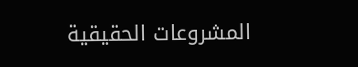المشروعات الحقيقية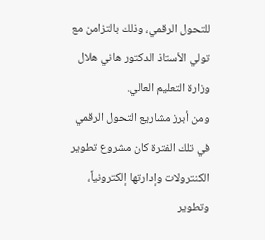للتحول الرقمي، وذلك بالتزامن مع تولي الأستاذ الدكتور هاني هلال وزارة التعليم العالي.
ومن أبرز مشاريع التحول الرقمي في تلك الفترة كان مشروع تطوير الكنترولات وإدارتها إلكترونياً، وتطوير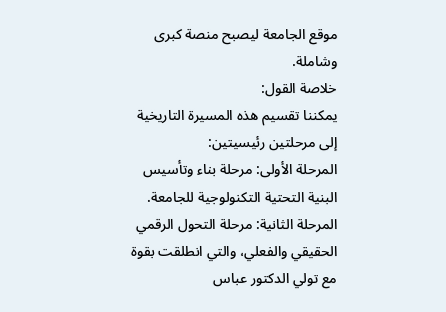موقع الجامعة ليصبح منصة كبرى وشاملة.
خلاصة القول:
يمكننا تقسيم هذه المسيرة التاريخية إلى مرحلتين رئيسيتين:
المرحلة الأولى: مرحلة بناء وتأسيس البنية التحتية التكنولوجية للجامعة.
المرحلة الثانية: مرحلة التحول الرقمي الحقيقي والفعلي، والتي انطلقت بقوة مع تولي الدكتور عباس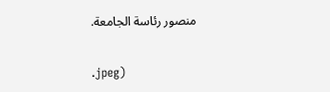منصور رئاسة الجامعة.

.jpeg)